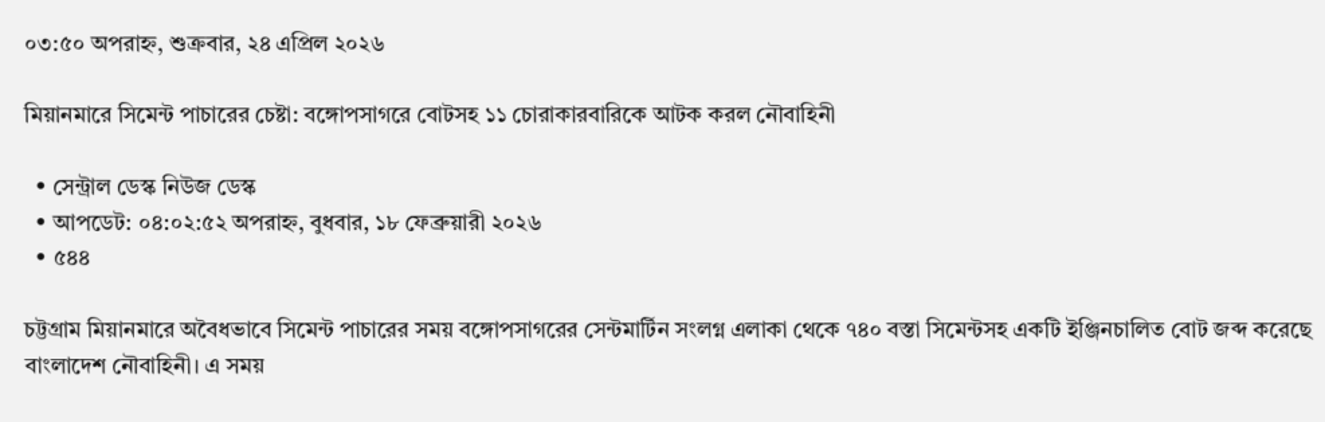০৩:৫০ অপরাহ্ন, শুক্রবার, ২৪ এপ্রিল ২০২৬

মিয়ানমারে সিমেন্ট পাচারের চেষ্টা: বঙ্গোপসাগরে বোটসহ ১১ চোরাকারবারিকে আটক করল নৌবাহিনী

  • সেন্ট্রাল ডেস্ক নিউজ ডেস্ক
  • আপডেট: ০৪:০২:৫২ অপরাহ্ন, বুধবার, ১৮ ফেব্রুয়ারী ২০২৬
  • ৫৪৪

চট্টগ্রাম মিয়ানমারে অবৈধভাবে সিমেন্ট পাচারের সময় বঙ্গোপসাগরের সেন্টমার্টিন সংলগ্ন এলাকা থেকে ৭৪০ বস্তা সিমেন্টসহ একটি ইঞ্জিনচালিত বোট জব্দ করেছে বাংলাদেশ নৌবাহিনী। এ সময়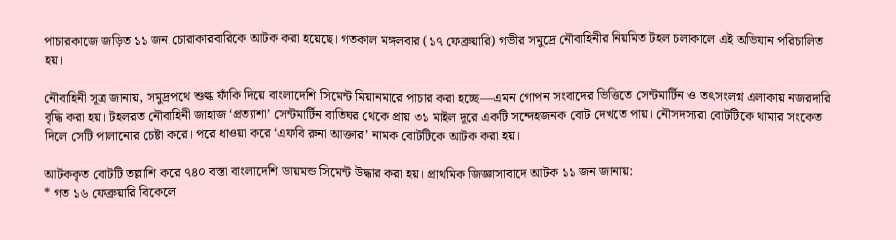পাচারকাজে জড়িত ১১ জন চোরাকারবারিকে আটক করা হয়েছে। গতকাল মঙ্গলবার (১৭ ফেব্রুয়ারি) গভীর সমুদ্রে নৌবাহিনীর নিয়মিত টহল চলাকালে এই অভিযান পরিচালিত হয়।

নৌবাহিনী সূত্র জানায়, সমুদ্রপথে শুল্ক ফাঁকি দিয়ে বাংলাদেশি সিমেন্ট মিয়ানমারে পাচার করা হচ্ছে—এমন গোপন সংবাদের ভিত্তিতে সেন্টমার্টিন ও তৎসংলগ্ন এলাকায় নজরদারি বৃদ্ধি করা হয়। টহলরত নৌবাহিনী জাহাজ ‘প্রত্যাশা’ সেন্টমার্টিন বাতিঘর থেকে প্রায় ৩১ মাইল দূরে একটি সন্দেহজনক বোট দেখতে পায়। নৌসদস্যরা বোটটিকে থামার সংকেত দিলে সেটি পালানোর চেষ্টা করে। পরে ধাওয়া করে ‘এফবি রুনা আক্তার’ নামক বোটটিকে আটক করা হয়।

আটককৃত বোটটি তল্লাশি করে ৭৪০ বস্তা বাংলাদেশি ডায়মন্ড সিমেন্ট উদ্ধার করা হয়। প্রাথমিক জিজ্ঞাসাবাদে আটক ১১ জন জানায়:
* গত ১৬ ফেব্রুয়ারি বিকেলে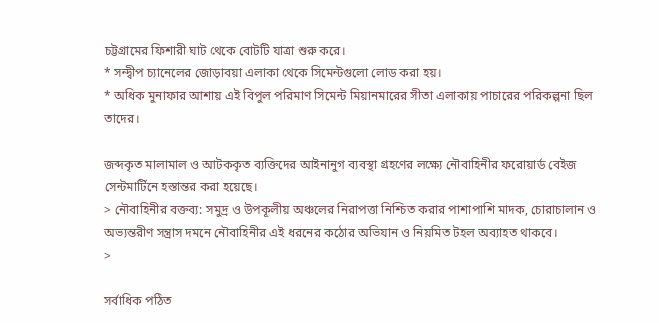চট্টগ্রামের ফিশারী ঘাট থেকে বোটটি যাত্রা শুরু করে।
* সন্দ্বীপ চ্যানেলের জোড়াবয়া এলাকা থেকে সিমেন্টগুলো লোড করা হয়।
* অধিক মুনাফার আশায় এই বিপুল পরিমাণ সিমেন্ট মিয়ানমারের সীতা এলাকায় পাচারের পরিকল্পনা ছিল তাদের।

জব্দকৃত মালামাল ও আটককৃত ব্যক্তিদের আইনানুগ ব্যবস্থা গ্রহণের লক্ষ্যে নৌবাহিনীর ফরোয়ার্ড বেইজ সেন্টমার্টিনে হস্তান্তর করা হয়েছে।
> নৌবাহিনীর বক্তব্য: সমুদ্র ও উপকূলীয় অঞ্চলের নিরাপত্তা নিশ্চিত করার পাশাপাশি মাদক, চোরাচালান ও অভ্যন্তরীণ সন্ত্রাস দমনে নৌবাহিনীর এই ধরনের কঠোর অভিযান ও নিয়মিত টহল অব্যাহত থাকবে।
>

সর্বাধিক পঠিত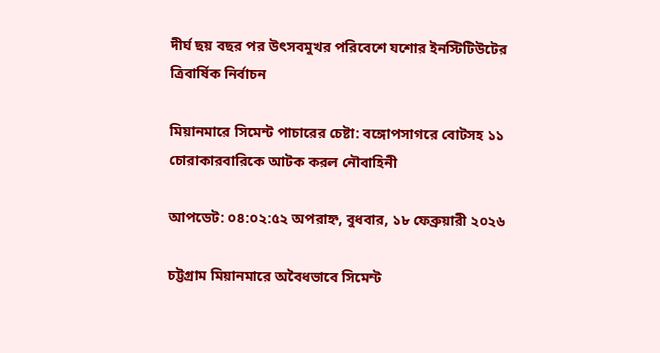দীর্ঘ ছয় বছর পর উৎসবমুখর পরিবেশে যশোর ইনস্টিটিউটের ত্রিবার্ষিক নির্বাচন

মিয়ানমারে সিমেন্ট পাচারের চেষ্টা: বঙ্গোপসাগরে বোটসহ ১১ চোরাকারবারিকে আটক করল নৌবাহিনী

আপডেট: ০৪:০২:৫২ অপরাহ্ন, বুধবার, ১৮ ফেব্রুয়ারী ২০২৬

চট্টগ্রাম মিয়ানমারে অবৈধভাবে সিমেন্ট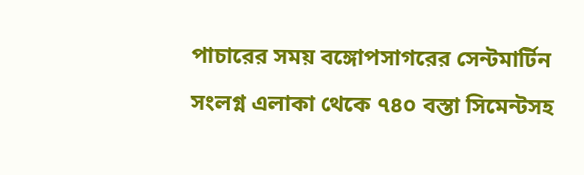পাচারের সময় বঙ্গোপসাগরের সেন্টমার্টিন সংলগ্ন এলাকা থেকে ৭৪০ বস্তা সিমেন্টসহ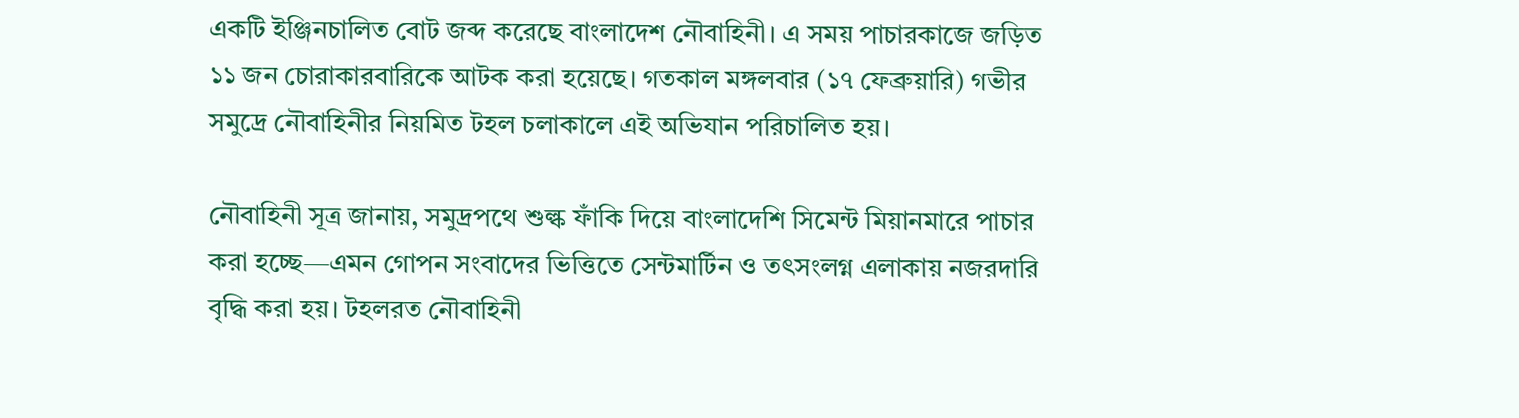একটি ইঞ্জিনচালিত বোট জব্দ করেছে বাংলাদেশ নৌবাহিনী। এ সময় পাচারকাজে জড়িত ১১ জন চোরাকারবারিকে আটক করা হয়েছে। গতকাল মঙ্গলবার (১৭ ফেব্রুয়ারি) গভীর সমুদ্রে নৌবাহিনীর নিয়মিত টহল চলাকালে এই অভিযান পরিচালিত হয়।

নৌবাহিনী সূত্র জানায়, সমুদ্রপথে শুল্ক ফাঁকি দিয়ে বাংলাদেশি সিমেন্ট মিয়ানমারে পাচার করা হচ্ছে—এমন গোপন সংবাদের ভিত্তিতে সেন্টমার্টিন ও তৎসংলগ্ন এলাকায় নজরদারি বৃদ্ধি করা হয়। টহলরত নৌবাহিনী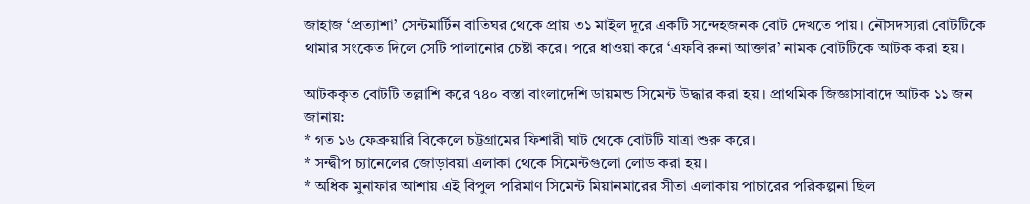জাহাজ ‘প্রত্যাশা’ সেন্টমার্টিন বাতিঘর থেকে প্রায় ৩১ মাইল দূরে একটি সন্দেহজনক বোট দেখতে পায়। নৌসদস্যরা বোটটিকে থামার সংকেত দিলে সেটি পালানোর চেষ্টা করে। পরে ধাওয়া করে ‘এফবি রুনা আক্তার’ নামক বোটটিকে আটক করা হয়।

আটককৃত বোটটি তল্লাশি করে ৭৪০ বস্তা বাংলাদেশি ডায়মন্ড সিমেন্ট উদ্ধার করা হয়। প্রাথমিক জিজ্ঞাসাবাদে আটক ১১ জন জানায়:
* গত ১৬ ফেব্রুয়ারি বিকেলে চট্টগ্রামের ফিশারী ঘাট থেকে বোটটি যাত্রা শুরু করে।
* সন্দ্বীপ চ্যানেলের জোড়াবয়া এলাকা থেকে সিমেন্টগুলো লোড করা হয়।
* অধিক মুনাফার আশায় এই বিপুল পরিমাণ সিমেন্ট মিয়ানমারের সীতা এলাকায় পাচারের পরিকল্পনা ছিল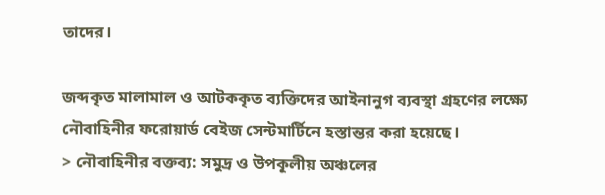তাদের।

জব্দকৃত মালামাল ও আটককৃত ব্যক্তিদের আইনানুগ ব্যবস্থা গ্রহণের লক্ষ্যে নৌবাহিনীর ফরোয়ার্ড বেইজ সেন্টমার্টিনে হস্তান্তর করা হয়েছে।
> নৌবাহিনীর বক্তব্য: সমুদ্র ও উপকূলীয় অঞ্চলের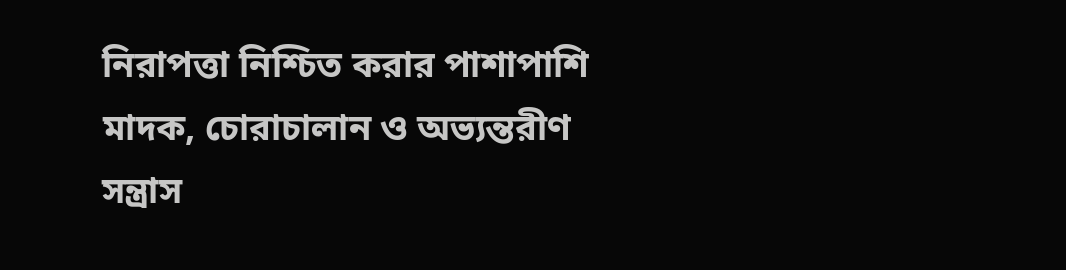নিরাপত্তা নিশ্চিত করার পাশাপাশি মাদক, চোরাচালান ও অভ্যন্তরীণ সন্ত্রাস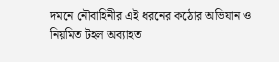দমনে নৌবাহিনীর এই ধরনের কঠোর অভিযান ও নিয়মিত টহল অব্যাহত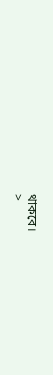থাকবে।
>